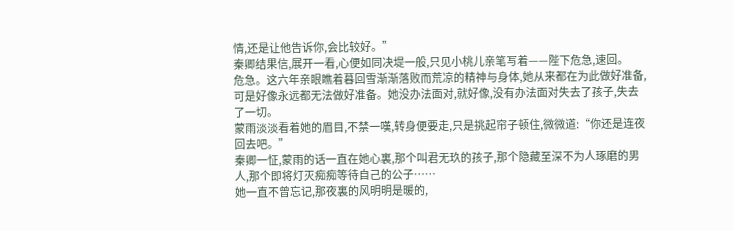情,还是让他告诉你,会比较好。”
秦卿结果信,展开一看,心便如同决堤一般,只见小桃儿亲笔写着——陛下危急,速回。
危急。这六年亲眼瞧着暮回雪渐渐落败而荒凉的精神与身体,她从来都在为此做好准备,可是好像永远都无法做好准备。她没办法面对,就好像,没有办法面对失去了孩子,失去了一切。
蒙雨淡淡看着她的眉目,不禁一嘆,转身便要走,只是挑起帘子顿住,微微道:“你还是连夜回去吧。”
秦卿一怔,蒙雨的话一直在她心裏,那个叫君无玖的孩子,那个隐藏至深不为人琢磨的男人,那个即将灯灭痴痴等待自己的公子……
她一直不曾忘记,那夜裏的风明明是暖的,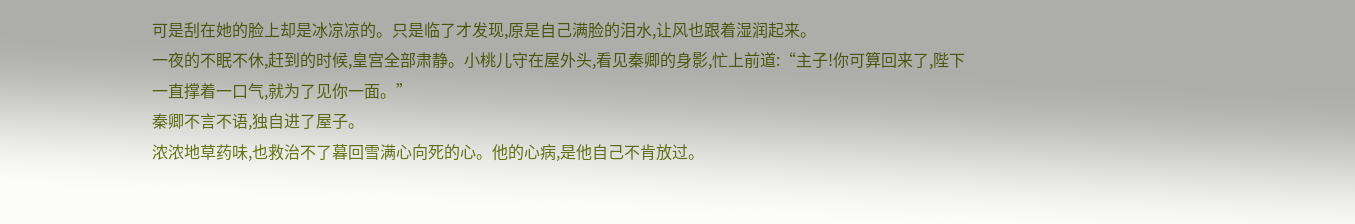可是刮在她的脸上却是冰凉凉的。只是临了才发现,原是自己满脸的泪水,让风也跟着湿润起来。
一夜的不眠不休,赶到的时候,皇宫全部肃静。小桃儿守在屋外头,看见秦卿的身影,忙上前道:“主子!你可算回来了,陛下一直撑着一口气,就为了见你一面。”
秦卿不言不语,独自进了屋子。
浓浓地草药味,也救治不了暮回雪满心向死的心。他的心病,是他自己不肯放过。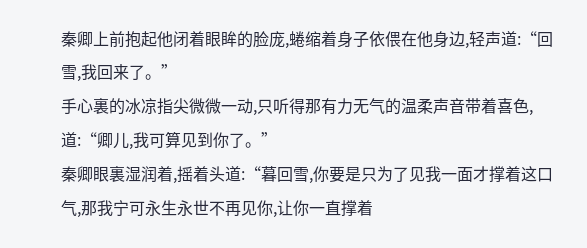秦卿上前抱起他闭着眼眸的脸庞,蜷缩着身子依偎在他身边,轻声道:“回雪,我回来了。”
手心裏的冰凉指尖微微一动,只听得那有力无气的温柔声音带着喜色,道:“卿儿,我可算见到你了。”
秦卿眼裏湿润着,摇着头道:“暮回雪,你要是只为了见我一面才撑着这口气,那我宁可永生永世不再见你,让你一直撑着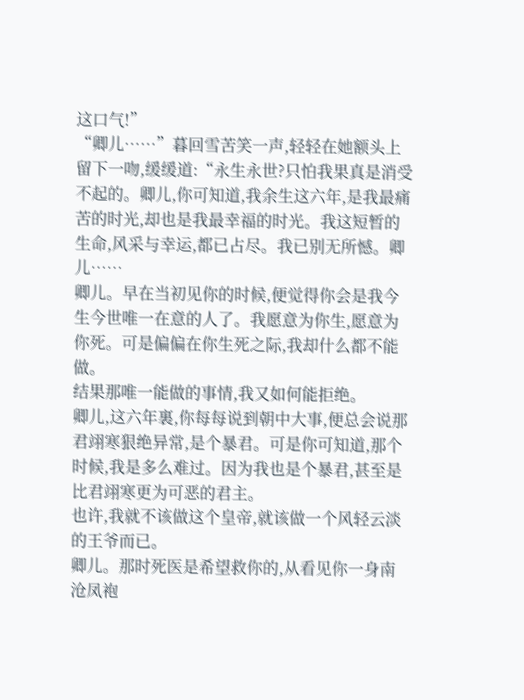这口气!”
“卿儿……”暮回雪苦笑一声,轻轻在她额头上留下一吻,缓缓道:“永生永世?只怕我果真是消受不起的。卿儿,你可知道,我余生这六年,是我最痛苦的时光,却也是我最幸福的时光。我这短暂的生命,风采与幸运,都已占尽。我已别无所憾。卿儿……
卿儿。早在当初见你的时候,便觉得你会是我今生今世唯一在意的人了。我愿意为你生,愿意为你死。可是偏偏在你生死之际,我却什么都不能做。
结果那唯一能做的事情,我又如何能拒绝。
卿儿,这六年裏,你每每说到朝中大事,便总会说那君翊寒狠绝异常,是个暴君。可是你可知道,那个时候,我是多么难过。因为我也是个暴君,甚至是比君翊寒更为可恶的君主。
也许,我就不该做这个皇帝,就该做一个风轻云淡的王爷而已。
卿儿。那时死医是希望救你的,从看见你一身南沧凤袍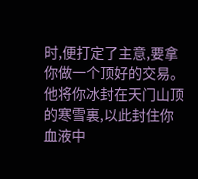时,便打定了主意,要拿你做一个顶好的交易。
他将你冰封在天门山顶的寒雪裏,以此封住你血液中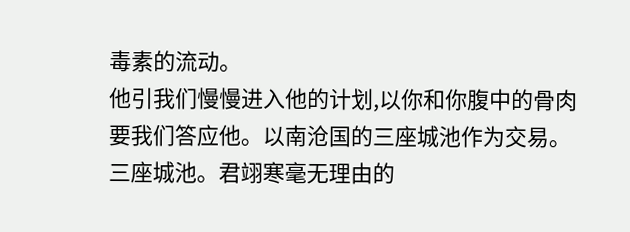毒素的流动。
他引我们慢慢进入他的计划,以你和你腹中的骨肉要我们答应他。以南沧国的三座城池作为交易。
三座城池。君翊寒毫无理由的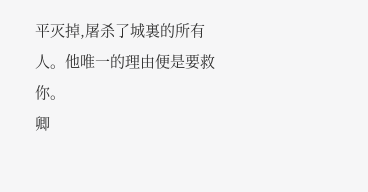平灭掉,屠杀了城裏的所有人。他唯一的理由便是要救你。
卿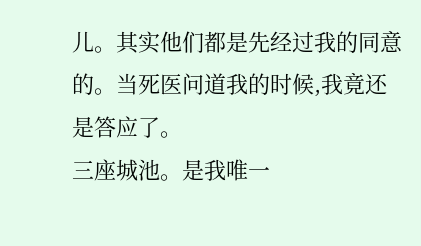儿。其实他们都是先经过我的同意的。当死医问道我的时候,我竟还是答应了。
三座城池。是我唯一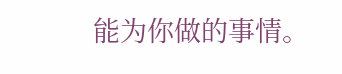能为你做的事情。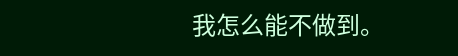我怎么能不做到。